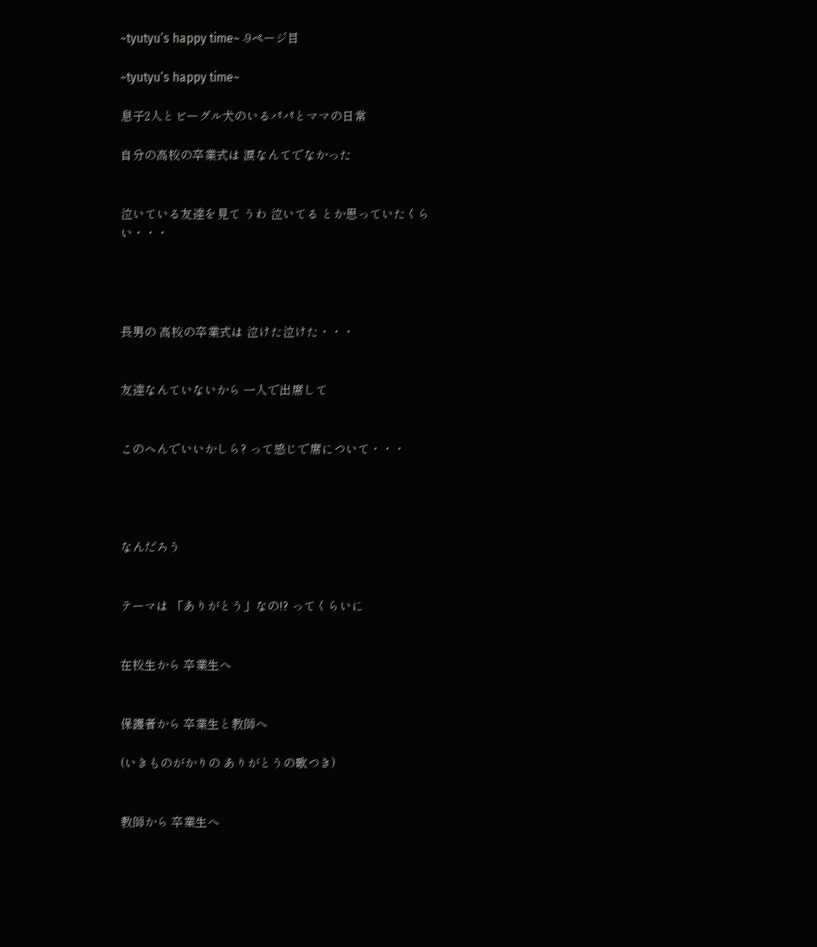~tyutyu’s happy time~ -9ページ目

~tyutyu’s happy time~

息子2人とビーグル犬のいるパパとママの日常

自分の高校の卒業式は 涙なんてでなかった


泣いている友達を見て うわ 泣いてる とか思っていたくらい・・・




長男の 高校の卒業式は 泣けた泣けた・・・


友達なんていないから 一人で出席して


このへんでいいかしら? って感じで席について・・・




なんだろう


テーマは 「ありがとう」なの!? ってくらいに


在校生から 卒業生へ


保護者から 卒業生と教師へ

(いきものがかりの ありがとうの歌つき)


教師から 卒業生へ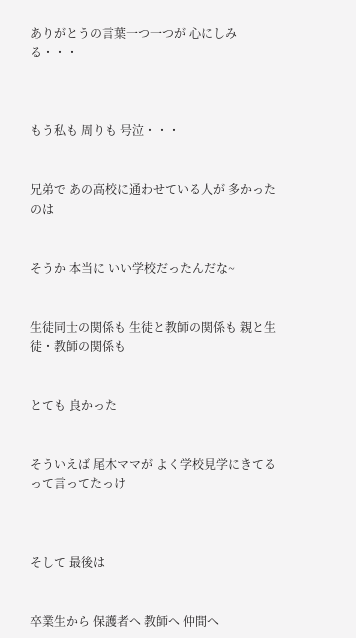ありがとうの言葉一つ一つが 心にしみる・・・



もう私も 周りも 号泣・・・


兄弟で あの高校に通わせている人が 多かったのは


そうか 本当に いい学校だったんだな~


生徒同士の関係も 生徒と教師の関係も 親と生徒・教師の関係も


とても 良かった


そういえば 尾木ママが よく学校見学にきてる って言ってたっけ



そして 最後は


卒業生から 保護者へ 教師へ 仲間へ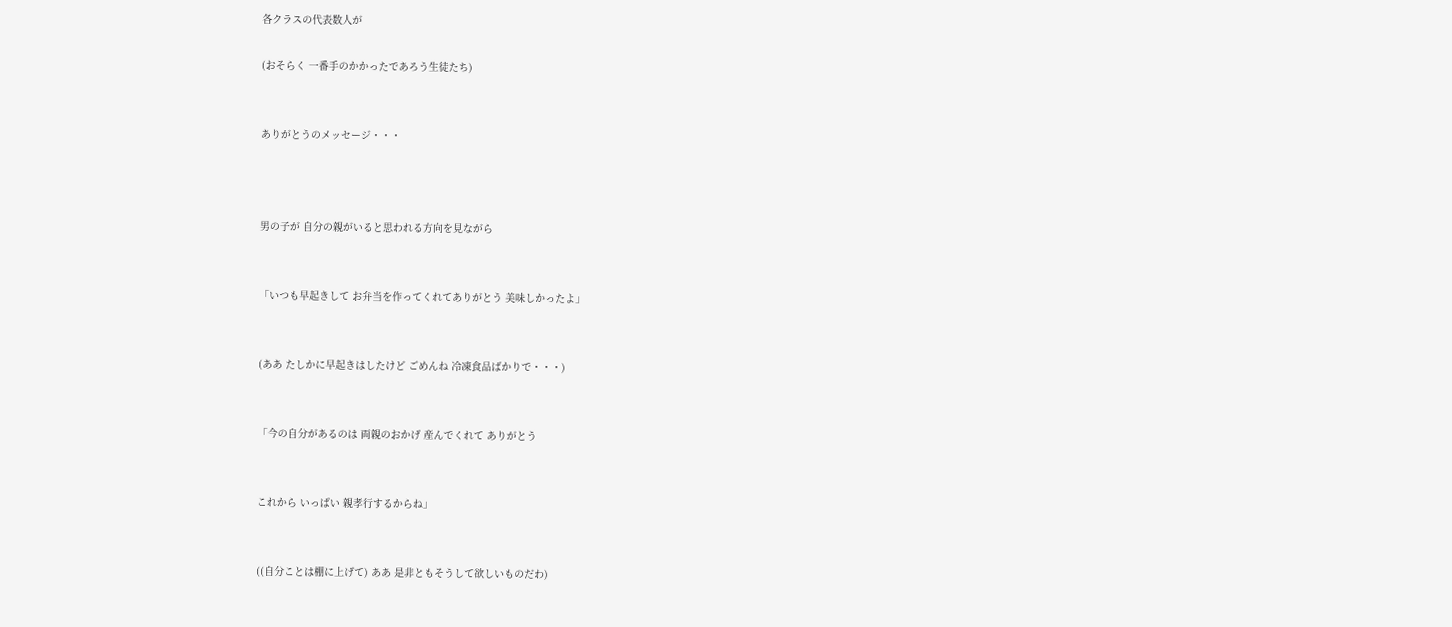各クラスの代表数人が

(おそらく 一番手のかかったであろう生徒たち)


ありがとうのメッセージ・・・



男の子が 自分の親がいると思われる方向を見ながら


「いつも早起きして お弁当を作ってくれてありがとう 美味しかったよ」


(ああ たしかに早起きはしたけど ごめんね 冷凍食品ばかりで・・・)


「今の自分があるのは 両親のおかげ 産んでくれて ありがとう


これから いっぱい 親孝行するからね」


((自分ことは棚に上げて) ああ 是非ともそうして欲しいものだわ)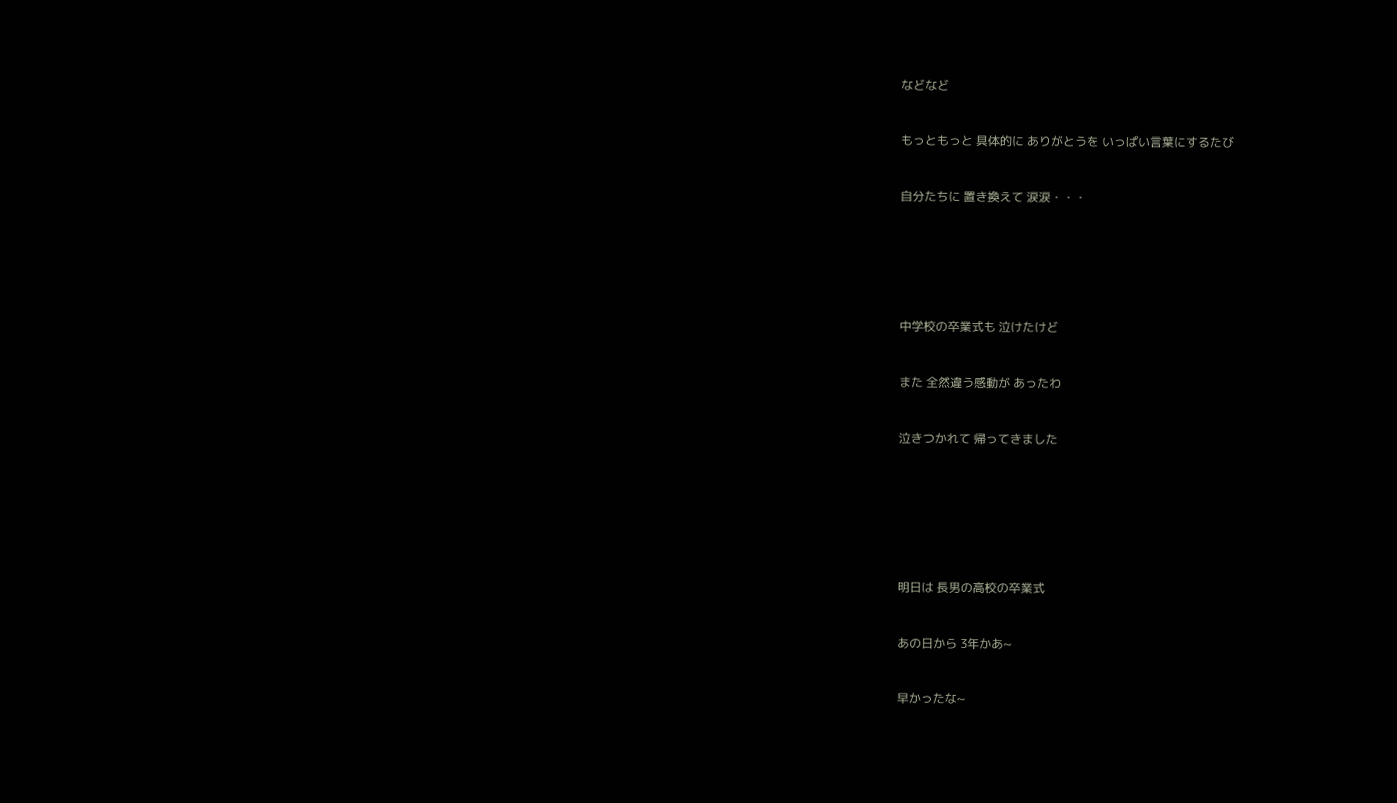などなど


もっともっと 具体的に ありがとうを いっぱい言葉にするたび


自分たちに 置き換えて 涙涙・・・






中学校の卒業式も 泣けたけど


また 全然違う感動が あったわ


泣きつかれて 帰ってきました







明日は 長男の高校の卒業式


あの日から 3年かあ~


早かったな~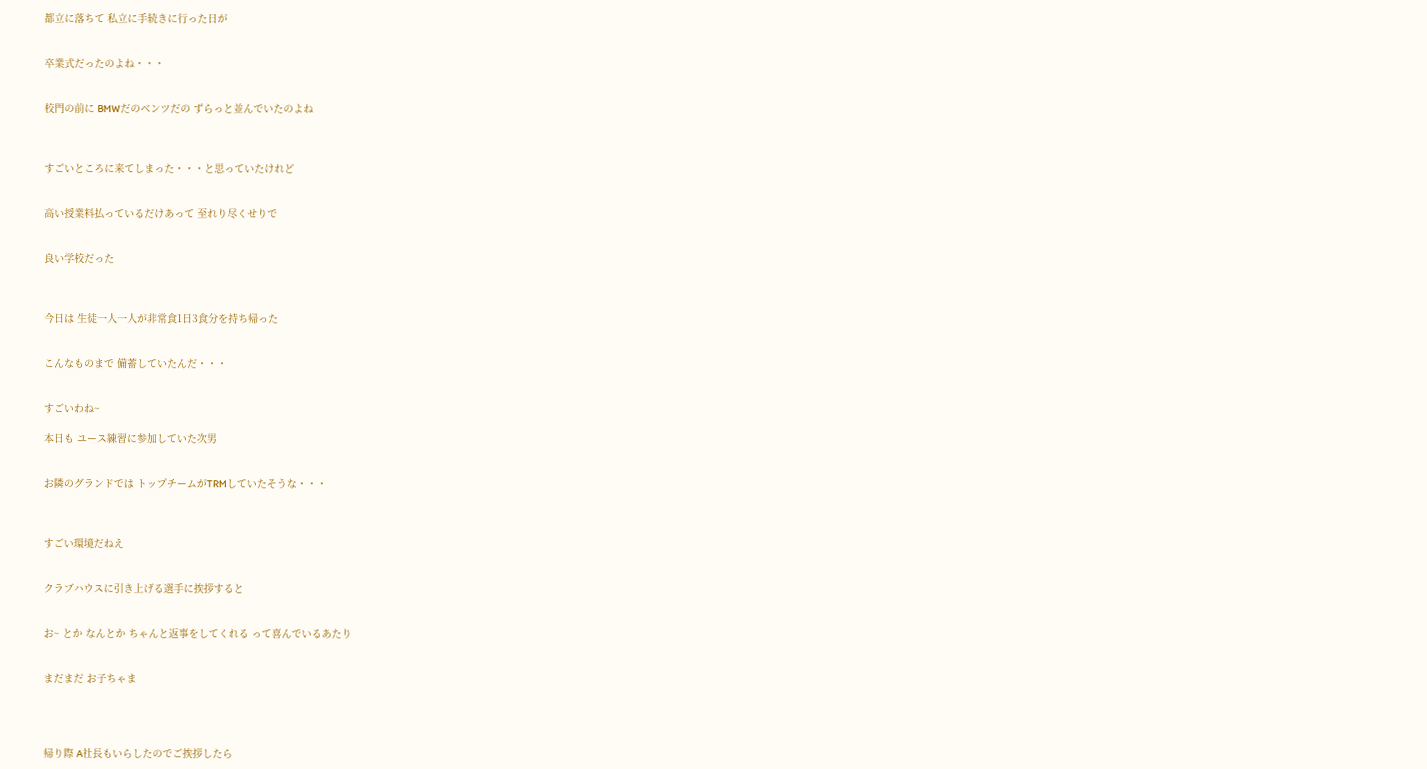都立に落ちて 私立に手続きに行った日が


卒業式だったのよね・・・


校門の前に BMWだのベンツだの ずらっと並んでいたのよね



すごいところに来てしまった・・・と思っていたけれど


高い授業料払っているだけあって 至れり尽くせりで


良い学校だった



今日は 生徒一人一人が非常食1日3食分を持ち帰った


こんなものまで 備蓄していたんだ・・・


すごいわね~

本日も ユース練習に参加していた次男


お隣のグランドでは トップチームがTRMしていたそうな・・・



すごい環境だねえ


クラブハウスに引き上げる選手に挨拶すると


お~ とか なんとか ちゃんと返事をしてくれる って喜んでいるあたり


まだまだ お子ちゃま




帰り際 A社長もいらしたのでご挨拶したら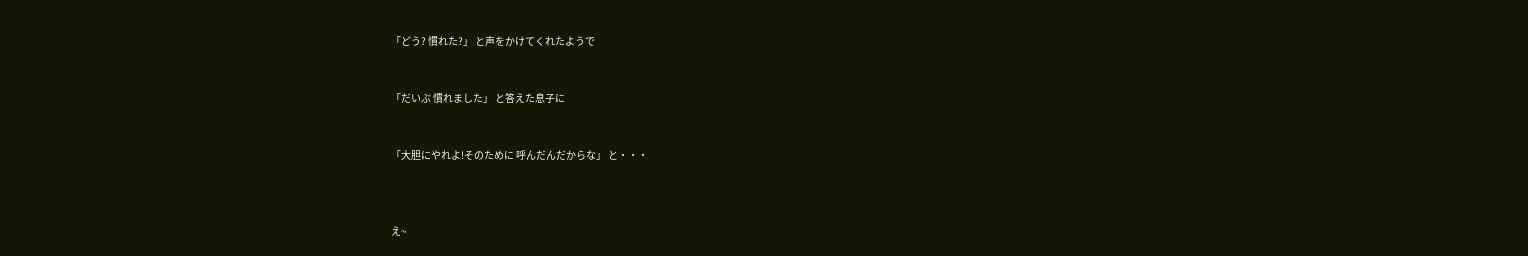「どう? 慣れた?」 と声をかけてくれたようで


「だいぶ 慣れました」 と答えた息子に


「大胆にやれよ!そのために 呼んだんだからな」 と・・・



え~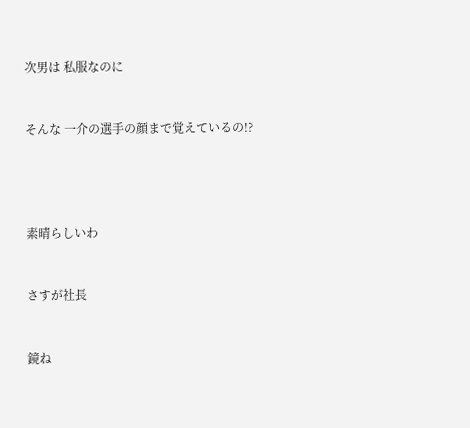次男は 私服なのに


そんな 一介の選手の顔まで覚えているの!?




素晴らしいわ


さすが社長


鏡ね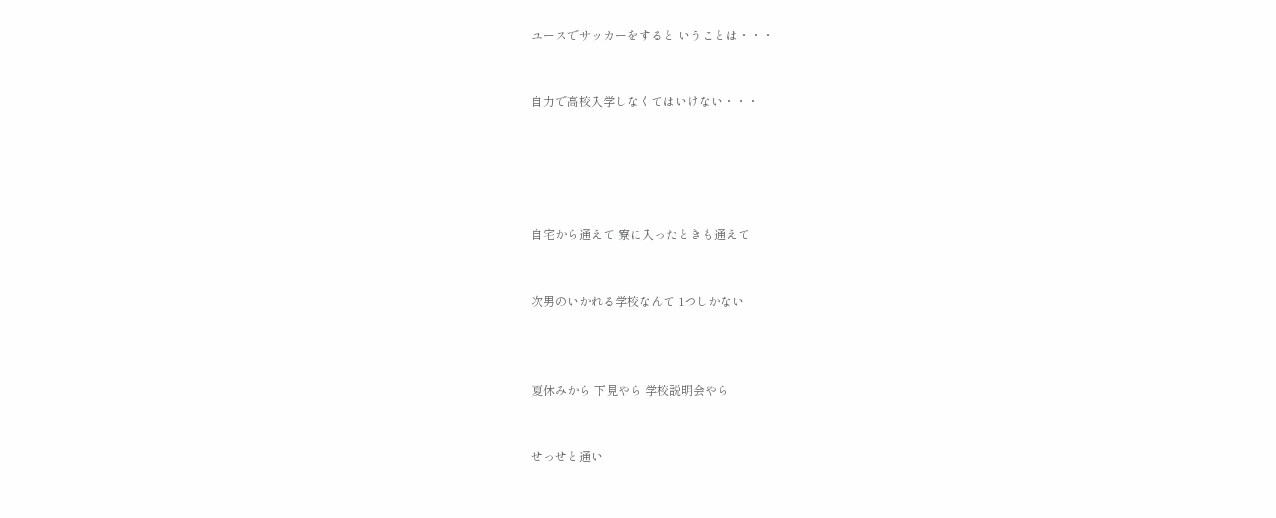ユースでサッカーをすると いうことは・・・


自力で高校入学しなくてはいけない・・・





自宅から通えて 寮に入ったときも通えて


次男のいかれる学校なんて 1つしかない



夏休みから 下見やら 学校説明会やら


せっせと通い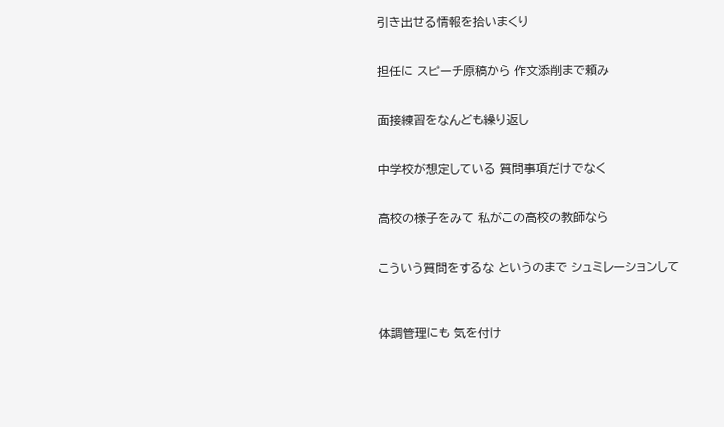引き出せる情報を拾いまくり


担任に スピーチ原稿から 作文添削まで頼み


面接練習をなんども繰り返し


中学校が想定している 質問事項だけでなく


高校の様子をみて 私がこの高校の教師なら


こういう質問をするな というのまで シュミレーションして



体調管理にも 気を付け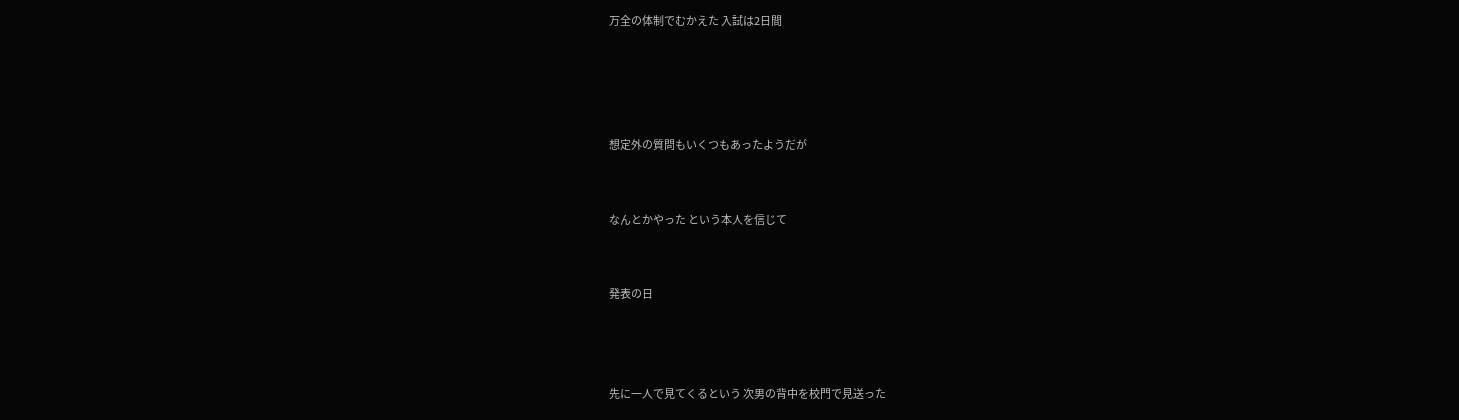万全の体制でむかえた 入試は2日間




想定外の質問もいくつもあったようだが


なんとかやった という本人を信じて


発表の日



先に一人で見てくるという 次男の背中を校門で見送った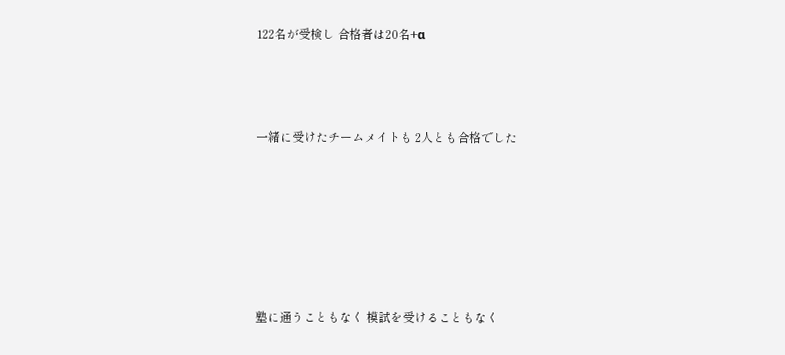122名が受検し 合格者は20名+α



一緒に受けたチームメイトも 2人とも合格でした






塾に通うこともなく 模試を受けることもなく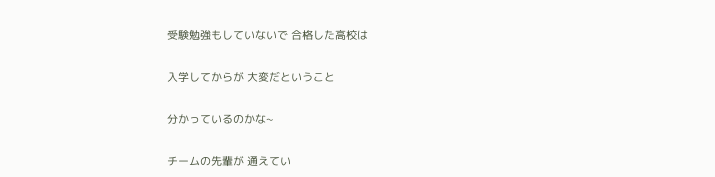受験勉強もしていないで 合格した高校は


入学してからが 大変だということ


分かっているのかな~


チームの先輩が 通えてい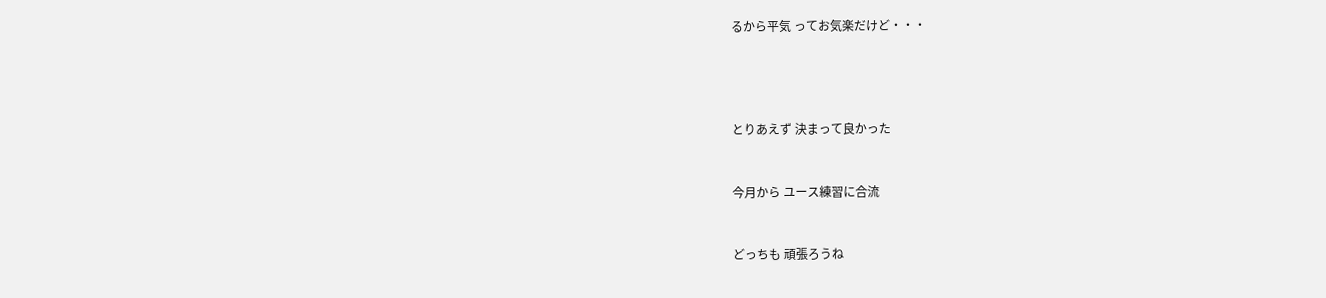るから平気 ってお気楽だけど・・・




とりあえず 決まって良かった


今月から ユース練習に合流


どっちも 頑張ろうね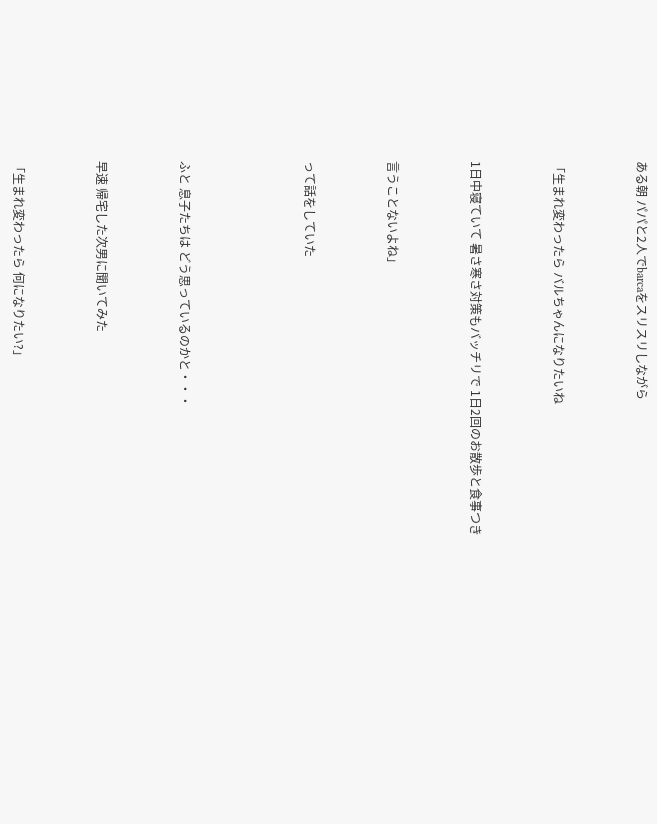ある朝 パパと2人でbarcaをスリスリしながら



「生まれ変わったら バルちゃんになりたいね



1日中寝ていて 暑さ寒さ対策もバッチリで 1日2回のお散歩と食事つき



言うことないよね」



って話をしていた





ふと 息子たちは どう思っているのかと・・・



早速 帰宅した次男に聞いてみた



「生まれ変わったら 何になりたい?」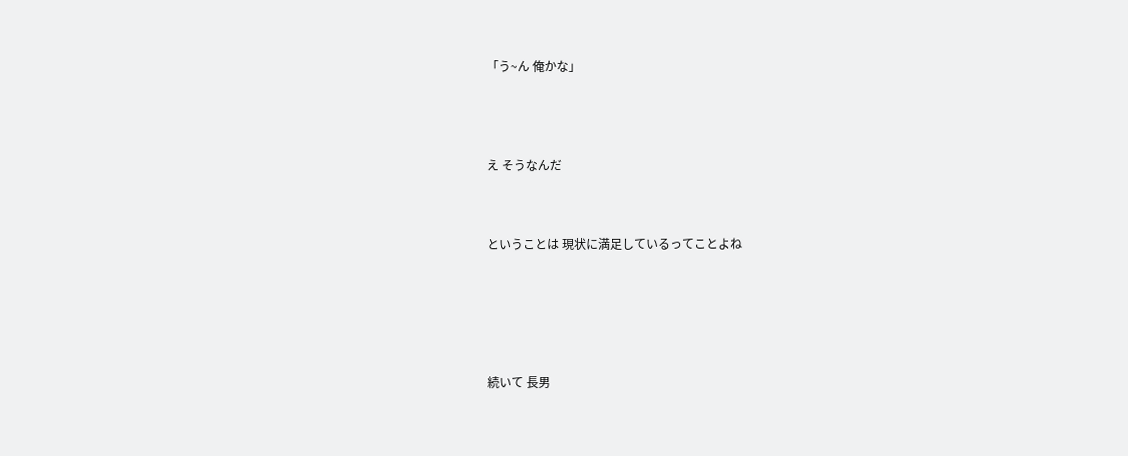「う~ん 俺かな」




え そうなんだ



ということは 現状に満足しているってことよね






続いて 長男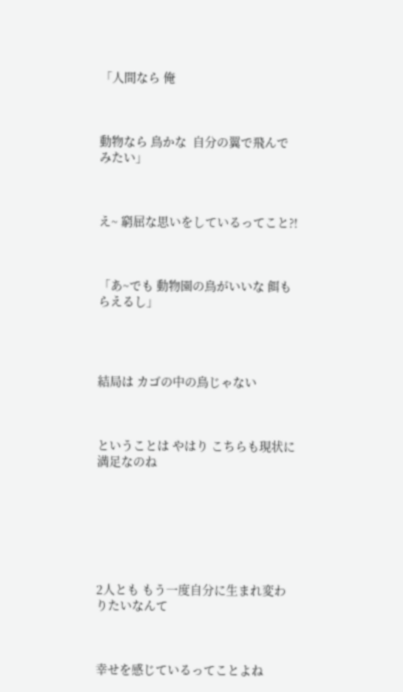「人間なら 俺



動物なら 鳥かな  自分の翼で飛んでみたい」



え~ 窮屈な思いをしているってこと?!



「あ~でも 動物園の鳥がいいな 餌もらえるし」




結局は カゴの中の鳥じゃない



ということは やはり こちらも現状に満足なのね







2人とも もう一度自分に生まれ変わりたいなんて



幸せを感じているってことよね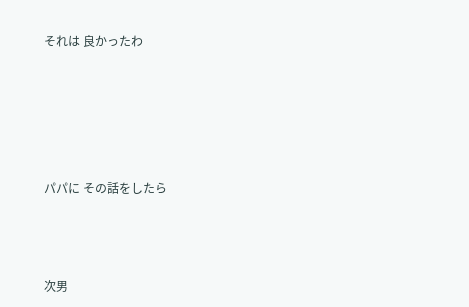それは 良かったわ





パパに その話をしたら



次男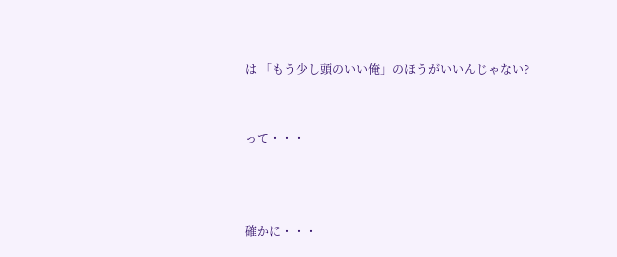は 「もう少し頭のいい俺」のほうがいいんじゃない?


って・・・



確かに・・・